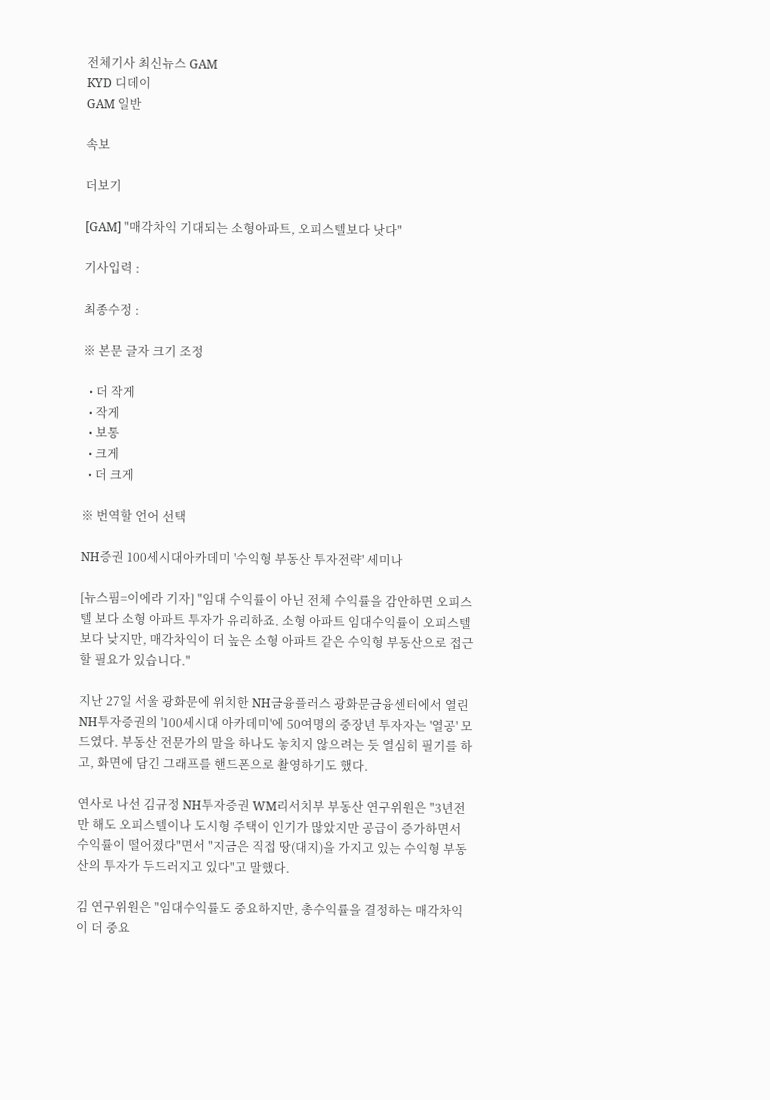전체기사 최신뉴스 GAM
KYD 디데이
GAM 일반

속보

더보기

[GAM] "매각차익 기대되는 소형아파트, 오피스텔보다 낫다"

기사입력 :

최종수정 :

※ 본문 글자 크기 조정

  • 더 작게
  • 작게
  • 보통
  • 크게
  • 더 크게

※ 번역할 언어 선택

NH증권 100세시대아카데미 '수익형 부동산 투자전략' 세미나

[뉴스핌=이에라 기자] "임대 수익률이 아닌 전체 수익률을 감안하면 오피스텔 보다 소형 아파트 투자가 유리하죠. 소형 아파트 임대수익률이 오피스텔보다 낮지만, 매각차익이 더 높은 소형 아파트 같은 수익형 부동산으로 접근할 필요가 있습니다."

지난 27일 서울 광화문에 위치한 NH금융플러스 광화문금융센터에서 열린 NH투자증권의 '100세시대 아카데미'에 50여명의 중장년 투자자는 '열공' 모드였다. 부동산 전문가의 말을 하나도 놓치지 않으려는 듯 열심히 필기를 하고, 화면에 담긴 그래프를 핸드폰으로 촬영하기도 했다.

연사로 나선 김규정 NH투자증권 WM리서치부 부동산 연구위원은 "3년전만 해도 오피스텔이나 도시형 주택이 인기가 많았지만 공급이 증가하면서 수익률이 떨어졌다"면서 "지금은 직접 땅(대지)을 가지고 있는 수익형 부동산의 투자가 두드러지고 있다"고 말했다.

김 연구위원은 "임대수익률도 중요하지만, 총수익률을 결정하는 매각차익이 더 중요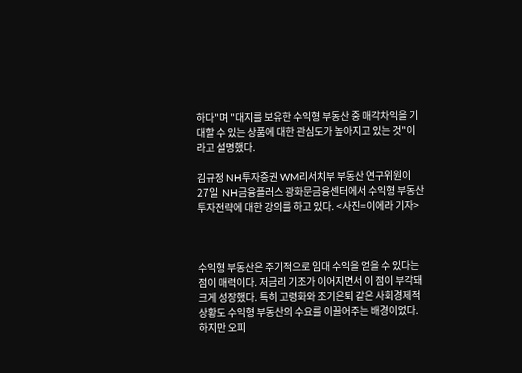하다"며 "대지를 보유한 수익형 부동산 중 매각차익을 기대할 수 있는 상품에 대한 관심도가 높아지고 있는 것"이라고 설명했다.

김규정 NH투자증권 WM리서치부 부동산 연구위원이 27일  NH금융플러스 광화문금융센터에서 수익형 부동산 투자전략에 대한 강의를 하고 있다. <사진=이에라 기자>



수익형 부동산은 주기적으로 임대 수익을 얻을 수 있다는 점이 매력이다. 저금리 기조가 이어지면서 이 점이 부각돼 크게 성장했다. 특히 고령화와 조기은퇴 같은 사회경제적 상황도 수익형 부동산의 수요를 이끌어주는 배경이었다. 하지만 오피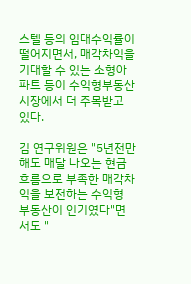스텔 등의 임대수익률이 떨어지면서, 매각차익을 기대할 수 있는 소형아파트 등이 수익형부동산 시장에서 더 주목받고 있다.

김 연구위원은 "5년전만 해도 매달 나오는 현금흐름으로 부족한 매각차익을 보전하는 수익형 부동산이 인기였다"면서도 "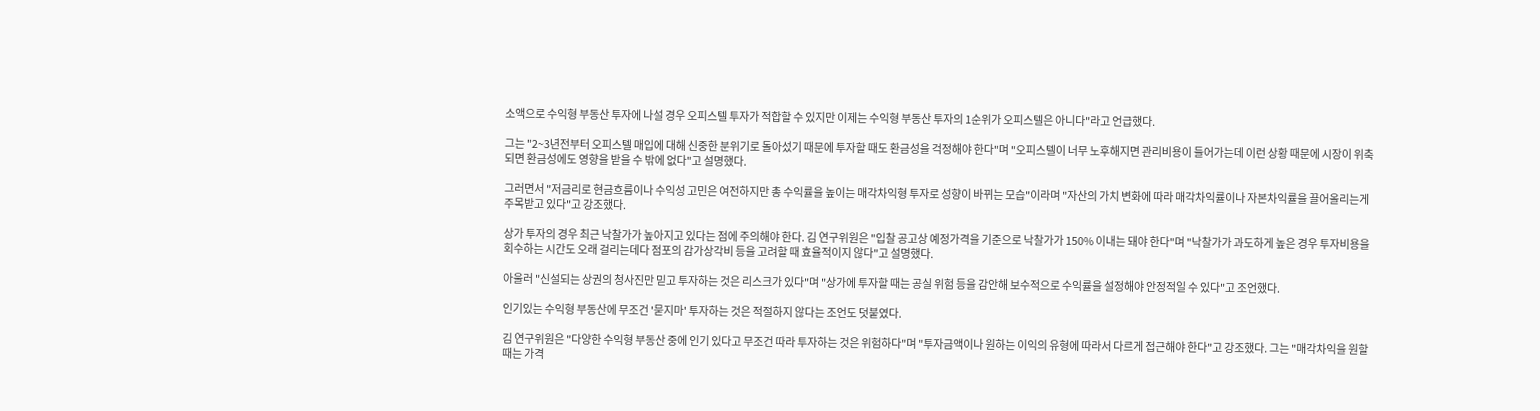소액으로 수익형 부동산 투자에 나설 경우 오피스텔 투자가 적합할 수 있지만 이제는 수익형 부동산 투자의 1순위가 오피스텔은 아니다"라고 언급했다.

그는 "2~3년전부터 오피스텔 매입에 대해 신중한 분위기로 돌아섰기 때문에 투자할 때도 환금성을 걱정해야 한다"며 "오피스텔이 너무 노후해지면 관리비용이 들어가는데 이런 상황 때문에 시장이 위축되면 환금성에도 영향을 받을 수 밖에 없다"고 설명했다.

그러면서 "저금리로 현금흐름이나 수익성 고민은 여전하지만 총 수익률을 높이는 매각차익형 투자로 성향이 바뀌는 모습"이라며 "자산의 가치 변화에 따라 매각차익률이나 자본차익률을 끌어올리는게 주목받고 있다"고 강조했다.

상가 투자의 경우 최근 낙찰가가 높아지고 있다는 점에 주의해야 한다. 김 연구위원은 "입찰 공고상 예정가격을 기준으로 낙찰가가 150% 이내는 돼야 한다"며 "낙찰가가 과도하게 높은 경우 투자비용을 회수하는 시간도 오래 걸리는데다 점포의 감가상각비 등을 고려할 때 효율적이지 않다"고 설명했다.

아울러 "신설되는 상권의 청사진만 믿고 투자하는 것은 리스크가 있다"며 "상가에 투자할 때는 공실 위험 등을 감안해 보수적으로 수익률을 설정해야 안정적일 수 있다"고 조언했다.

인기있는 수익형 부동산에 무조건 '묻지마' 투자하는 것은 적절하지 않다는 조언도 덧붙였다.

김 연구위원은 "다양한 수익형 부동산 중에 인기 있다고 무조건 따라 투자하는 것은 위험하다"며 "투자금액이나 원하는 이익의 유형에 따라서 다르게 접근해야 한다"고 강조했다. 그는 "매각차익을 원할 때는 가격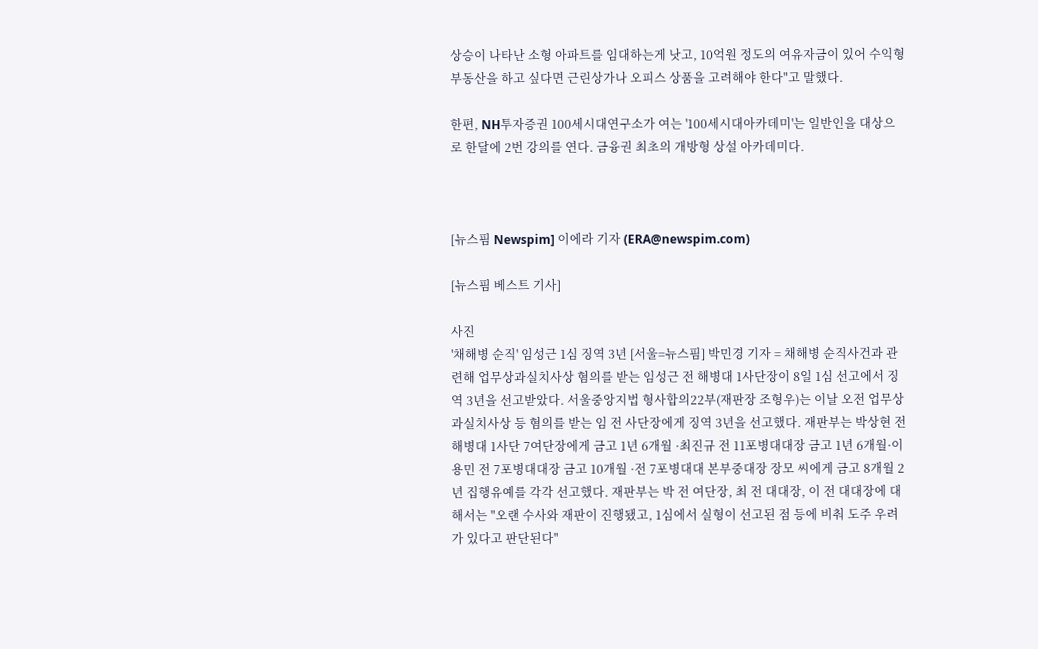상승이 나타난 소형 아파트를 임대하는게 낫고, 10억원 정도의 여유자금이 있어 수익형 부동산을 하고 싶다면 근린상가나 오피스 상품을 고려해야 한다"고 말했다.

한편, NH투자증권 100세시대연구소가 여는 '100세시대아카데미'는 일반인을 대상으로 한달에 2번 강의를 연다. 금융권 최초의 개방형 상설 아카데미다.



[뉴스핌 Newspim] 이에라 기자 (ERA@newspim.com)

[뉴스핌 베스트 기사]

사진
'채해병 순직' 임성근 1심 징역 3년 [서울=뉴스핌] 박민경 기자 = 채해병 순직사건과 관련해 업무상과실치사상 혐의를 받는 임성근 전 해병대 1사단장이 8일 1심 선고에서 징역 3년을 선고받았다. 서울중앙지법 형사합의22부(재판장 조형우)는 이날 오전 업무상과실치사상 등 혐의를 받는 임 전 사단장에게 징역 3년을 선고했다. 재판부는 박상현 전 해병대 1사단 7여단장에게 금고 1년 6개월 ·최진규 전 11포병대대장 금고 1년 6개월·이용민 전 7포병대대장 금고 10개월 ·전 7포병대대 본부중대장 장모 씨에게 금고 8개월 2년 집행유예를 각각 선고했다. 재판부는 박 전 여단장, 최 전 대대장, 이 전 대대장에 대해서는 "오랜 수사와 재판이 진행됐고, 1심에서 실형이 선고된 점 등에 비춰 도주 우려가 있다고 판단된다"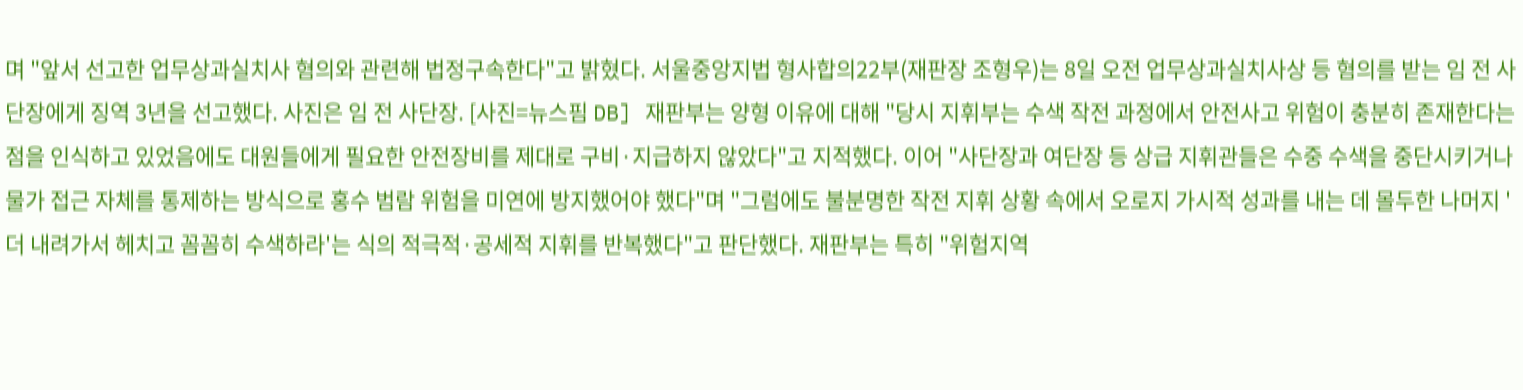며 "앞서 선고한 업무상과실치사 혐의와 관련해 법정구속한다"고 밝혔다. 서울중앙지법 형사합의22부(재판장 조형우)는 8일 오전 업무상과실치사상 등 혐의를 받는 임 전 사단장에게 징역 3년을 선고했다. 사진은 임 전 사단장. [사진=뉴스핌 DB] 재판부는 양형 이유에 대해 "당시 지휘부는 수색 작전 과정에서 안전사고 위험이 충분히 존재한다는 점을 인식하고 있었음에도 대원들에게 필요한 안전장비를 제대로 구비·지급하지 않았다"고 지적했다. 이어 "사단장과 여단장 등 상급 지휘관들은 수중 수색을 중단시키거나 물가 접근 자체를 통제하는 방식으로 홍수 범람 위험을 미연에 방지했어야 했다"며 "그럼에도 불분명한 작전 지휘 상황 속에서 오로지 가시적 성과를 내는 데 몰두한 나머지 '더 내려가서 헤치고 꼼꼼히 수색하라'는 식의 적극적·공세적 지휘를 반복했다"고 판단했다. 재판부는 특히 "위험지역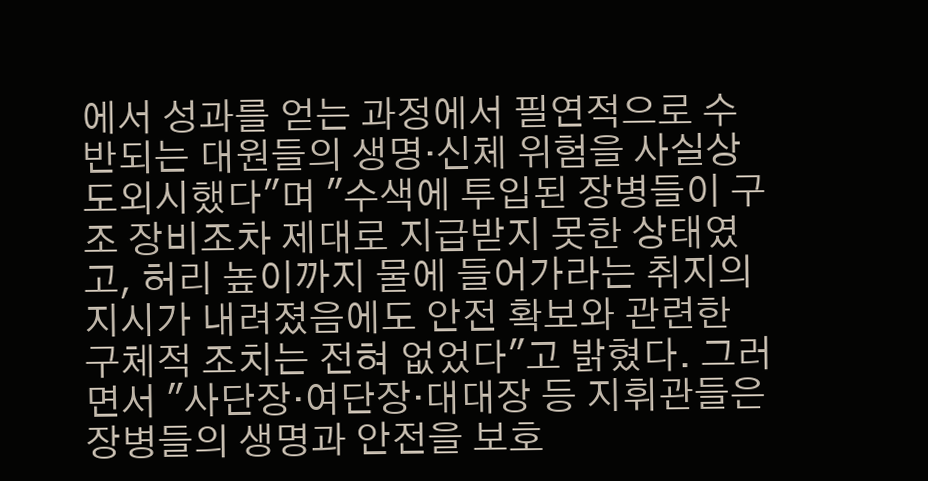에서 성과를 얻는 과정에서 필연적으로 수반되는 대원들의 생명·신체 위험을 사실상 도외시했다"며 "수색에 투입된 장병들이 구조 장비조차 제대로 지급받지 못한 상태였고, 허리 높이까지 물에 들어가라는 취지의 지시가 내려졌음에도 안전 확보와 관련한 구체적 조치는 전혀 없었다"고 밝혔다. 그러면서 "사단장·여단장·대대장 등 지휘관들은 장병들의 생명과 안전을 보호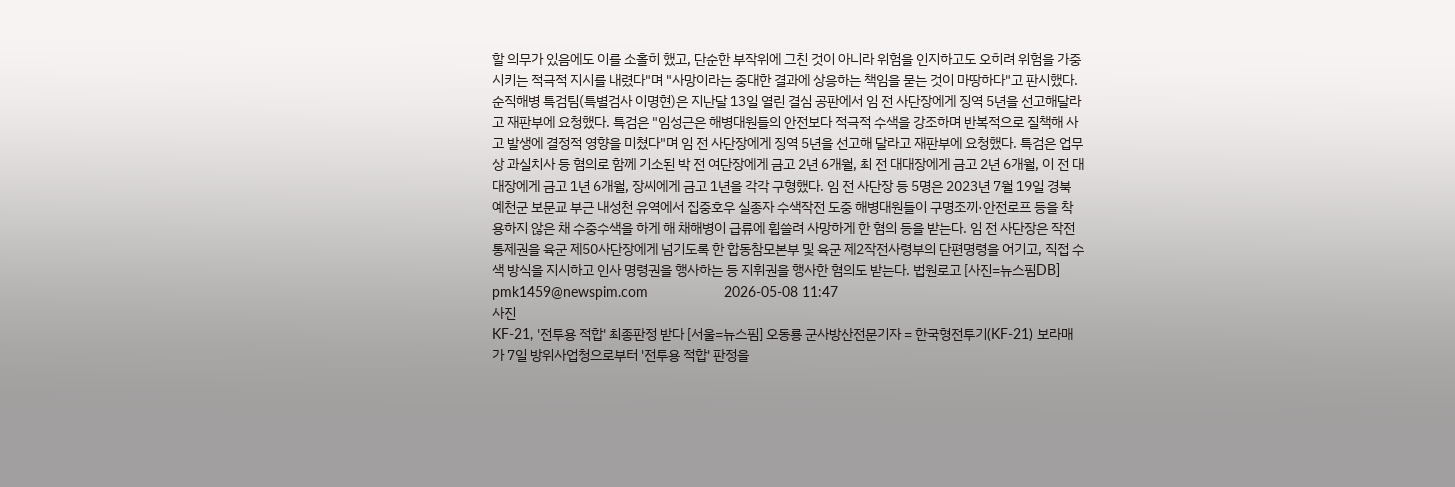할 의무가 있음에도 이를 소홀히 했고, 단순한 부작위에 그친 것이 아니라 위험을 인지하고도 오히려 위험을 가중시키는 적극적 지시를 내렸다"며 "사망이라는 중대한 결과에 상응하는 책임을 묻는 것이 마땅하다"고 판시했다. 순직해병 특검팀(특별검사 이명현)은 지난달 13일 열린 결심 공판에서 임 전 사단장에게 징역 5년을 선고해달라고 재판부에 요청했다. 특검은 "임성근은 해병대원들의 안전보다 적극적 수색을 강조하며 반복적으로 질책해 사고 발생에 결정적 영향을 미쳤다"며 임 전 사단장에게 징역 5년을 선고해 달라고 재판부에 요청했다. 특검은 업무상 과실치사 등 혐의로 함께 기소된 박 전 여단장에게 금고 2년 6개월, 최 전 대대장에게 금고 2년 6개월, 이 전 대대장에게 금고 1년 6개월, 장씨에게 금고 1년을 각각 구형했다. 임 전 사단장 등 5명은 2023년 7월 19일 경북 예천군 보문교 부근 내성천 유역에서 집중호우 실종자 수색작전 도중 해병대원들이 구명조끼·안전로프 등을 착용하지 않은 채 수중수색을 하게 해 채해병이 급류에 휩쓸려 사망하게 한 혐의 등을 받는다. 임 전 사단장은 작전통제권을 육군 제50사단장에게 넘기도록 한 합동참모본부 및 육군 제2작전사령부의 단편명령을 어기고, 직접 수색 방식을 지시하고 인사 명령권을 행사하는 등 지휘권을 행사한 혐의도 받는다. 법원로고 [사진=뉴스핌DB] pmk1459@newspim.com                   2026-05-08 11:47
사진
KF-21, '전투용 적합' 최종판정 받다 [서울=뉴스핌] 오동룡 군사방산전문기자 = 한국형전투기(KF-21) 보라매가 7일 방위사업청으로부터 '전투용 적합' 판정을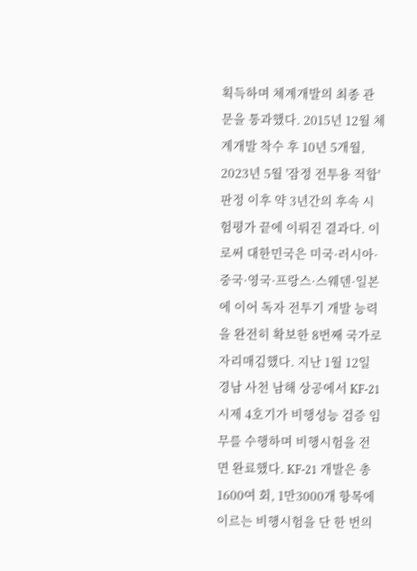획득하며 체계개발의 최종 관문을 통과했다. 2015년 12월 체계개발 착수 후 10년 5개월, 2023년 5월 '잠정 전투용 적합' 판정 이후 약 3년간의 후속 시험평가 끝에 이뤄진 결과다. 이로써 대한민국은 미국·러시아·중국·영국·프랑스·스웨덴·일본에 이어 독자 전투기 개발 능력을 완전히 확보한 8번째 국가로 자리매김했다. 지난 1월 12일 경남 사천 남해 상공에서 KF-21 시제 4호기가 비행성능 검증 임무를 수행하며 비행시험을 전면 완료했다. KF-21 개발은 총 1600여 회, 1만3000개 항목에 이르는 비행시험을 단 한 번의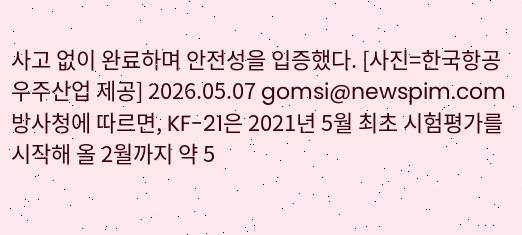사고 없이 완료하며 안전성을 입증했다. [사진=한국항공우주산업 제공] 2026.05.07 gomsi@newspim.com 방사청에 따르면, KF-21은 2021년 5월 최초 시험평가를 시작해 올 2월까지 약 5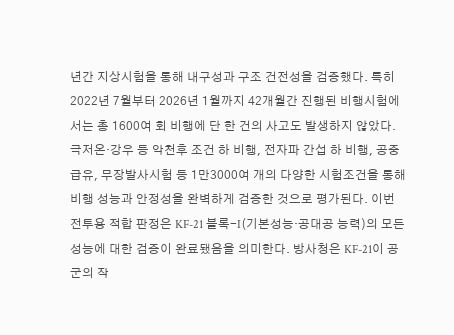년간 지상시험을 통해 내구성과 구조 건전성을 검증했다. 특히 2022년 7월부터 2026년 1월까지 42개월간 진행된 비행시험에서는 총 1600여 회 비행에 단 한 건의 사고도 발생하지 않았다. 극저온·강우 등 악천후 조건 하 비행, 전자파 간섭 하 비행, 공중급유, 무장발사시험 등 1만3000여 개의 다양한 시험조건을 통해 비행 성능과 안정성을 완벽하게 검증한 것으로 평가된다. 이번 전투용 적합 판정은 KF-21 블록-I(기본성능·공대공 능력)의 모든 성능에 대한 검증이 완료됐음을 의미한다. 방사청은 KF-21이 공군의 작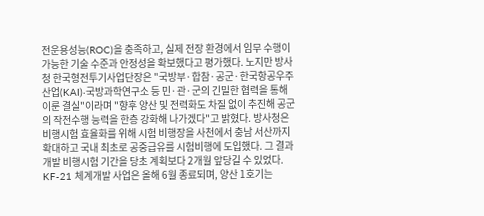전운용성능(ROC)을 충족하고, 실제 전장 환경에서 임무 수행이 가능한 기술 수준과 안정성을 확보했다고 평가했다. 노지만 방사청 한국형전투기사업단장은 "국방부·합참·공군·한국항공우주산업(KAI)·국방과학연구소 등 민·관·군의 긴밀한 협력을 통해 이룬 결실"이라며 "향후 양산 및 전력화도 차질 없이 추진해 공군의 작전수행 능력을 한층 강화해 나가겠다"고 밝혔다. 방사청은 비행시험 효율화를 위해 시험 비행장을 사천에서 충남 서산까지 확대하고 국내 최초로 공중급유를 시험비행에 도입했다. 그 결과 개발 비행시험 기간을 당초 계획보다 2개월 앞당길 수 있었다. KF-21 체계개발 사업은 올해 6월 종료되며, 양산 1호기는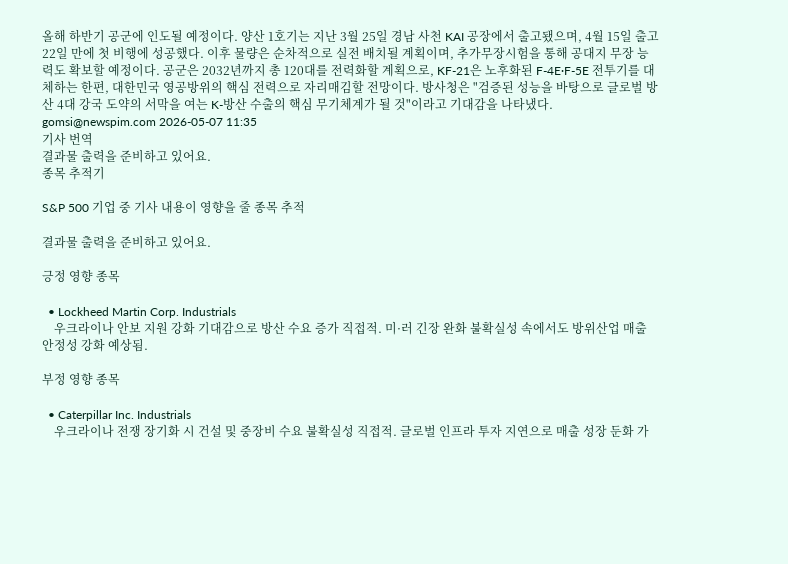올해 하반기 공군에 인도될 예정이다. 양산 1호기는 지난 3월 25일 경남 사천 KAI 공장에서 출고됐으며, 4월 15일 출고 22일 만에 첫 비행에 성공했다. 이후 물량은 순차적으로 실전 배치될 계획이며, 추가무장시험을 통해 공대지 무장 능력도 확보할 예정이다. 공군은 2032년까지 총 120대를 전력화할 계획으로, KF-21은 노후화된 F-4E·F-5E 전투기를 대체하는 한편, 대한민국 영공방위의 핵심 전력으로 자리매김할 전망이다. 방사청은 "검증된 성능을 바탕으로 글로벌 방산 4대 강국 도약의 서막을 여는 K-방산 수출의 핵심 무기체계가 될 것"이라고 기대감을 나타냈다. gomsi@newspim.com 2026-05-07 11:35
기사 번역
결과물 출력을 준비하고 있어요.
종목 추적기

S&P 500 기업 중 기사 내용이 영향을 줄 종목 추적

결과물 출력을 준비하고 있어요.

긍정 영향 종목

  • Lockheed Martin Corp. Industrials
    우크라이나 안보 지원 강화 기대감으로 방산 수요 증가 직접적. 미·러 긴장 완화 불확실성 속에서도 방위산업 매출 안정성 강화 예상됨.

부정 영향 종목

  • Caterpillar Inc. Industrials
    우크라이나 전쟁 장기화 시 건설 및 중장비 수요 불확실성 직접적. 글로벌 인프라 투자 지연으로 매출 성장 둔화 가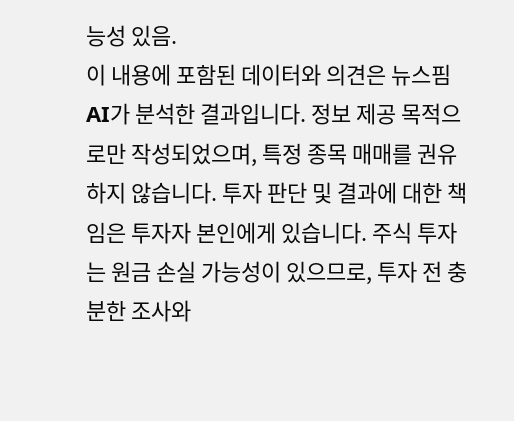능성 있음.
이 내용에 포함된 데이터와 의견은 뉴스핌 AI가 분석한 결과입니다. 정보 제공 목적으로만 작성되었으며, 특정 종목 매매를 권유하지 않습니다. 투자 판단 및 결과에 대한 책임은 투자자 본인에게 있습니다. 주식 투자는 원금 손실 가능성이 있으므로, 투자 전 충분한 조사와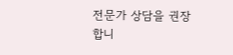전문가 상담을 권장합니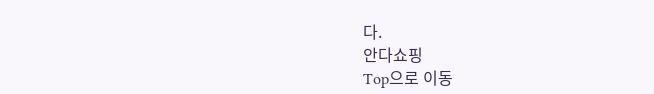다.
안다쇼핑
Top으로 이동